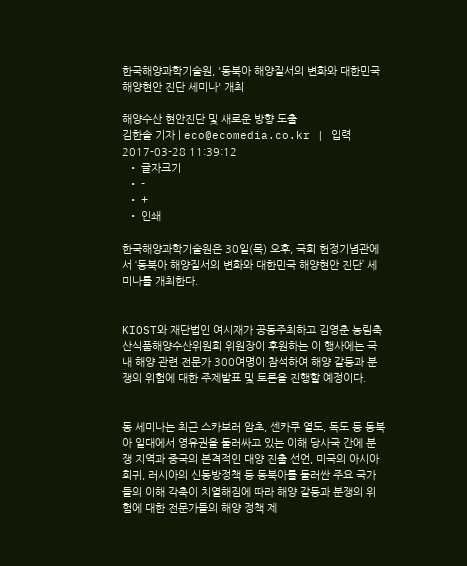한국해양과학기술원, '동북아 해양질서의 변화와 대한민국 해양현안 진단 세미나' 개최

해양수산 현안진단 및 새로운 방향 도출
김한솔 기자 | eco@ecomedia.co.kr | 입력 2017-03-28 11:39:12
  • 글자크기
  • -
  • +
  • 인쇄

한국해양과학기술원은 30일(목) 오후, 국회 헌정기념관에서 ‘동북아 해양질서의 변화와 대한민국 해양현안 진단’ 세미나를 개최한다.


KIOST와 재단법인 여시재가 공동주최하고 김영춘 농림축산식품해양수산위원회 위원장이 후원하는 이 행사에는 국내 해양 관련 전문가 300여명이 참석하여 해양 갈등과 분쟁의 위험에 대한 주제발표 및 토론을 진행할 예정이다.


동 세미나는 최근 스카보러 암초, 센카쿠 열도, 독도 등 동북아 일대에서 영유권을 둘러싸고 있는 이해 당사국 간에 분쟁 지역과 중국의 본격적인 대양 진출 선언, 미국의 아시아 회귀, 러시아의 신동방정책 등 동북아를 둘러싼 주요 국가들의 이해 각축이 치열해짐에 따라 해양 갈등과 분쟁의 위험에 대한 전문가들의 해양 정책 제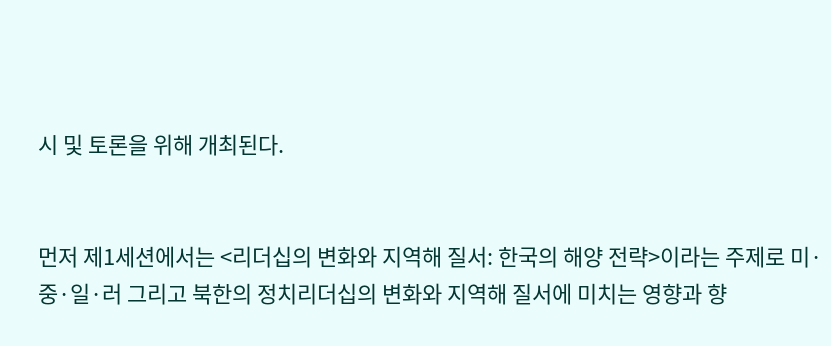시 및 토론을 위해 개최된다.


먼저 제1세션에서는 <리더십의 변화와 지역해 질서: 한국의 해양 전략>이라는 주제로 미·중·일·러 그리고 북한의 정치리더십의 변화와 지역해 질서에 미치는 영향과 향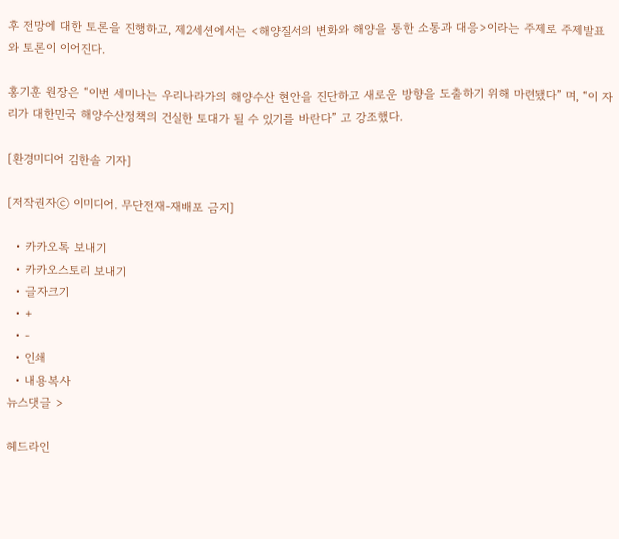후 전망에 대한 토론을 진행하고, 제2세션에서는 <해양질서의 변화와 해양을 통한 소통과 대응>이라는 주제로 주제발표와 토론이 이어진다.

홍기훈 원장은 “이번 세미나는 우리나라가의 해양수산 현안을 진단하고 새로운 방향을 도출하기 위해 마련됐다” 며, “이 자리가 대한민국 해양수산정책의 건실한 토대가 될 수 있기를 바란다” 고 강조했다.

[환경미디어 김한솔 기자]

[저작권자ⓒ 이미디어. 무단전재-재배포 금지]

  • 카카오톡 보내기
  • 카카오스토리 보내기
  • 글자크기
  • +
  • -
  • 인쇄
  • 내용복사
뉴스댓글 >

헤드라인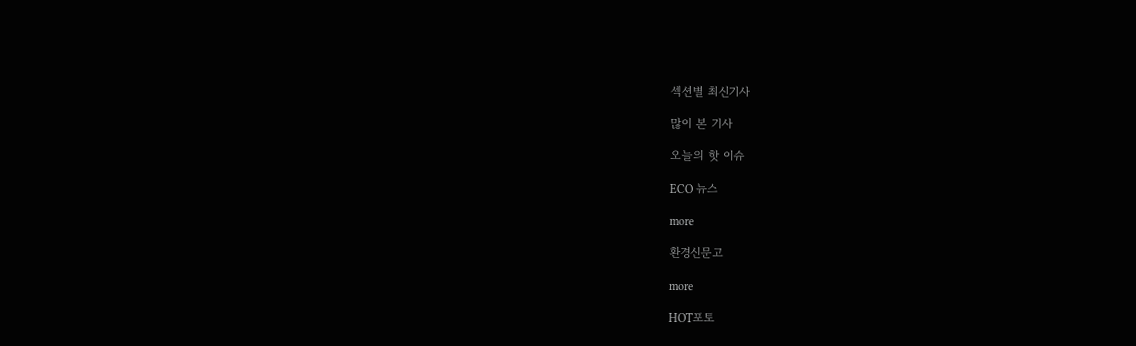섹션별 최신기사

많이 본 기사

오늘의 핫 이슈

ECO 뉴스

more

환경신문고

more

HOT포토